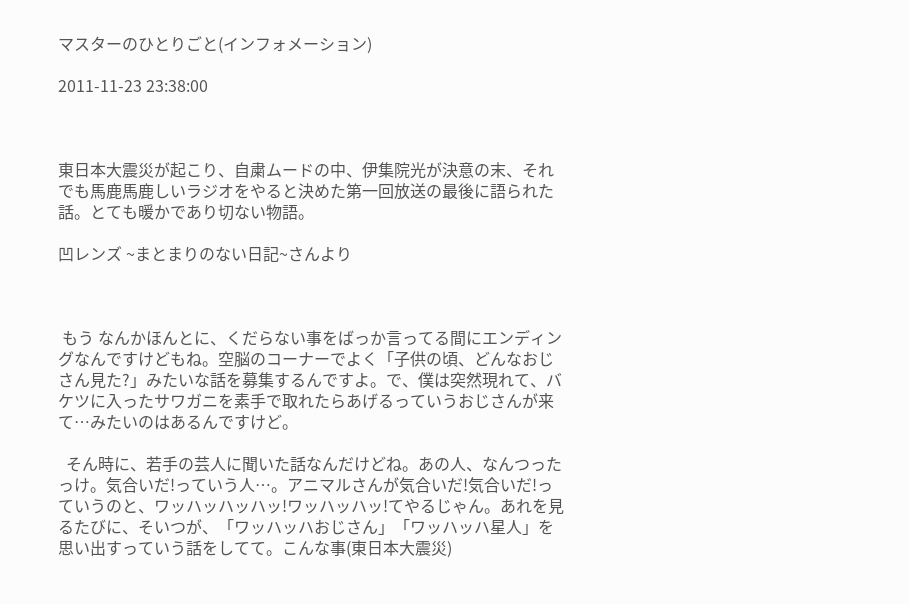マスターのひとりごと(インフォメーション)

2011-11-23 23:38:00



東日本大震災が起こり、自粛ムードの中、伊集院光が決意の末、それでも馬鹿馬鹿しいラジオをやると決めた第一回放送の最後に語られた話。とても暖かであり切ない物語。

凹レンズ ~まとまりのない日記~さんより



 もう なんかほんとに、くだらない事をばっか言ってる間にエンディングなんですけどもね。空脳のコーナーでよく「子供の頃、どんなおじさん見た?」みたいな話を募集するんですよ。で、僕は突然現れて、バケツに入ったサワガニを素手で取れたらあげるっていうおじさんが来て…みたいのはあるんですけど。

  そん時に、若手の芸人に聞いた話なんだけどね。あの人、なんつったっけ。気合いだ!っていう人…。アニマルさんが気合いだ!気合いだ!っていうのと、ワッハッハッハッ!ワッハッハッ!てやるじゃん。あれを見るたびに、そいつが、「ワッハッハおじさん」「ワッハッハ星人」を思い出すっていう話をしてて。こんな事(東日本大震災)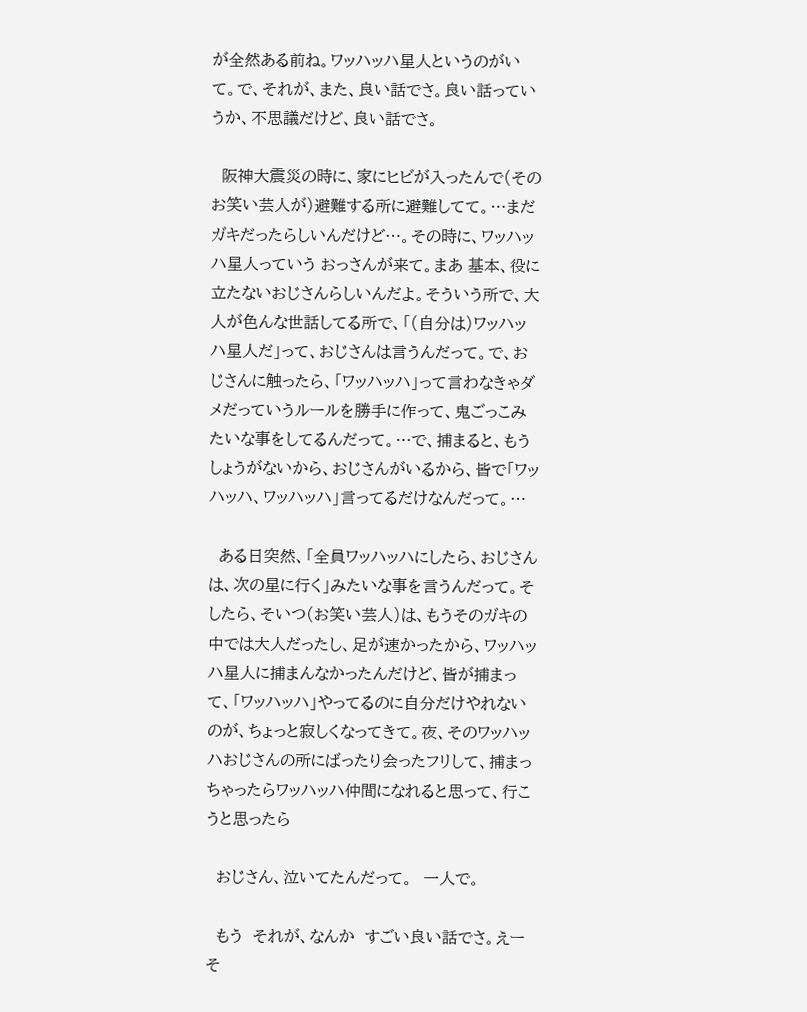が全然ある前ね。ワッハッハ星人というのがいて。で、それが、また、良い話でさ。良い話っていうか、不思議だけど、良い話でさ。

  阪神大震災の時に、家にヒビが入ったんで(そのお笑い芸人が)避難する所に避難してて。…まだガキだったらしいんだけど…。その時に、ワッハッハ星人っていう おっさんが来て。まあ 基本、役に立たないおじさんらしいんだよ。そういう所で、大人が色んな世話してる所で、「(自分は)ワッハッハ星人だ」って、おじさんは言うんだって。で、おじさんに触ったら、「ワッハッハ」って言わなきゃダメだっていうルールを勝手に作って、鬼ごっこみたいな事をしてるんだって。…で、捕まると、もうしょうがないから、おじさんがいるから、皆で「ワッハッハ、ワッハッハ」言ってるだけなんだって。…

  ある日突然、「全員ワッハッハにしたら、おじさんは、次の星に行く」みたいな事を言うんだって。そしたら、そいつ(お笑い芸人)は、もうそのガキの中では大人だったし、足が速かったから、ワッハッハ星人に捕まんなかったんだけど、皆が捕まって、「ワッハッハ」やってるのに自分だけやれないのが、ちょっと寂しくなってきて。夜、そのワッハッハおじさんの所にばったり会ったフリして、捕まっちゃったらワッハッハ仲間になれると思って、行こうと思ったら

  おじさん、泣いてたんだって。  一人で。

  もう  それが、なんか  すごい良い話でさ。えー  そ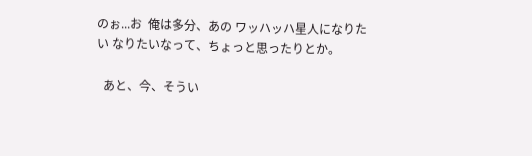のぉ...お  俺は多分、あの ワッハッハ星人になりたい なりたいなって、ちょっと思ったりとか。

  あと、今、そうい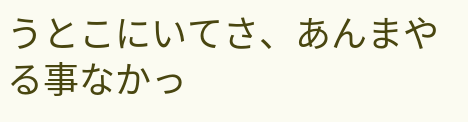うとこにいてさ、あんまやる事なかっ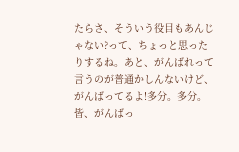たらさ、そういう役目もあんじゃない?って、ちょっと思ったりするね。あと、がんばれって言うのが普通かしんないけど、がんばってるよ!多分。多分。皆、がんばっ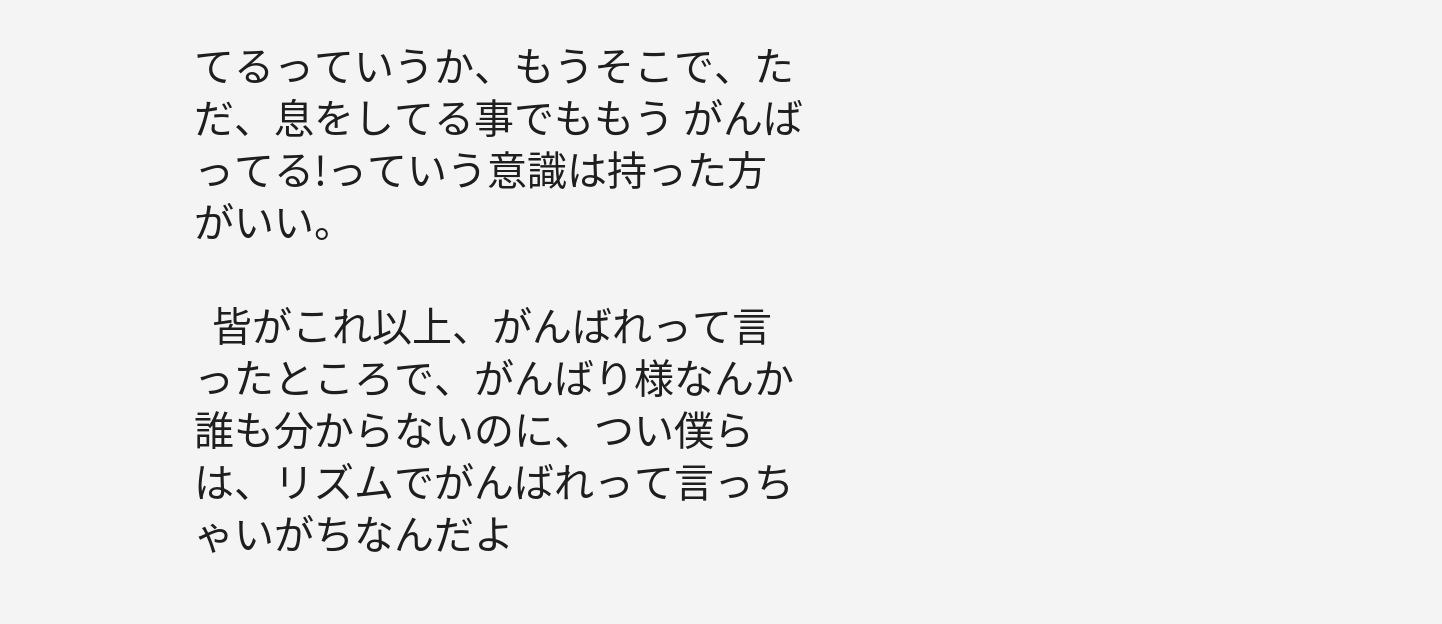てるっていうか、もうそこで、ただ、息をしてる事でももう がんばってる!っていう意識は持った方がいい。

  皆がこれ以上、がんばれって言ったところで、がんばり様なんか誰も分からないのに、つい僕らは、リズムでがんばれって言っちゃいがちなんだよ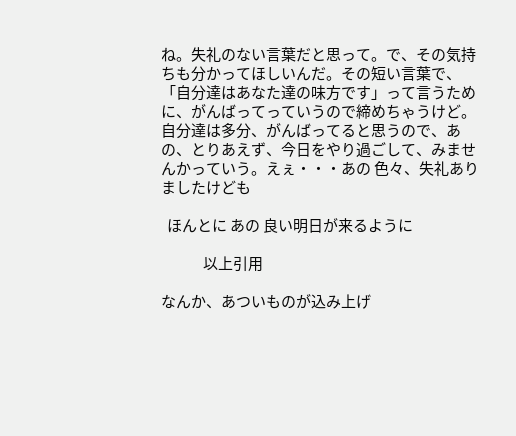ね。失礼のない言葉だと思って。で、その気持ちも分かってほしいんだ。その短い言葉で、「自分達はあなた達の味方です」って言うために、がんばってっていうので締めちゃうけど。自分達は多分、がんばってると思うので、あの、とりあえず、今日をやり過ごして、みませんかっていう。えぇ・・・あの 色々、失礼ありましたけども

  ほんとに あの 良い明日が来るように

              以上引用

なんか、あついものが込み上げ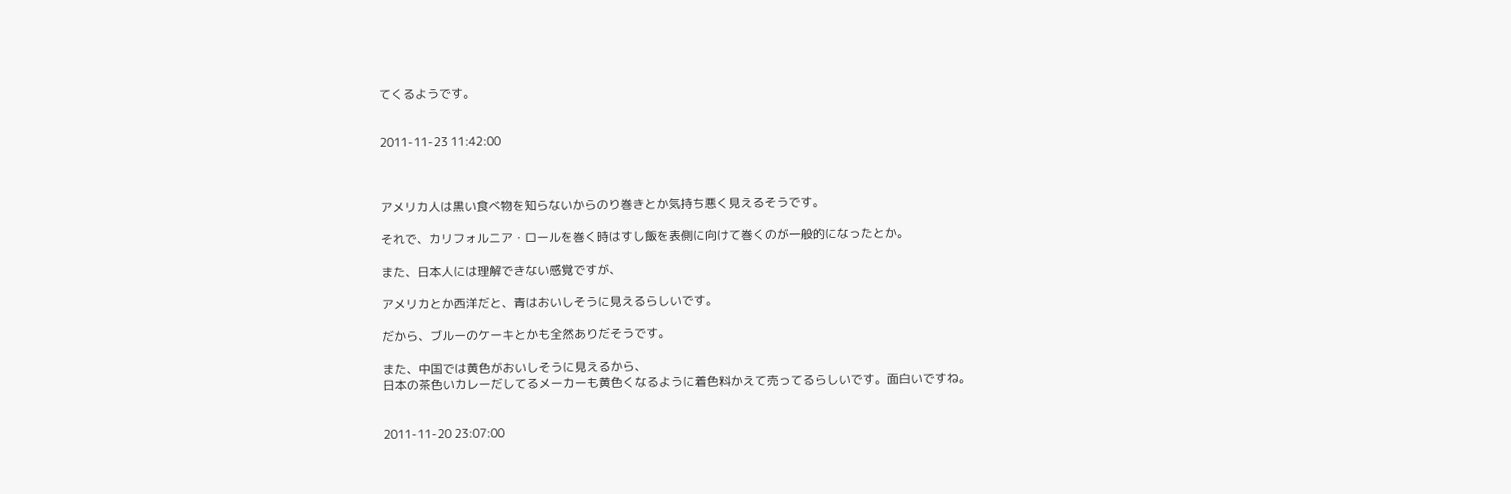てくるようです。


2011-11-23 11:42:00



アメリカ人は黒い食べ物を知らないからのり巻きとか気持ち悪く見えるそうです。

それで、カリフォルニア・ロールを巻く時はすし飯を表側に向けて巻くのが一般的になったとか。

また、日本人には理解できない感覚ですが、

アメリカとか西洋だと、青はおいしそうに見えるらしいです。

だから、ブルーのケーキとかも全然ありだそうです。

また、中国では黄色がおいしそうに見えるから、
日本の茶色いカレーだしてるメーカーも黄色くなるように着色料かえて売ってるらしいです。面白いですね。


2011-11-20 23:07:00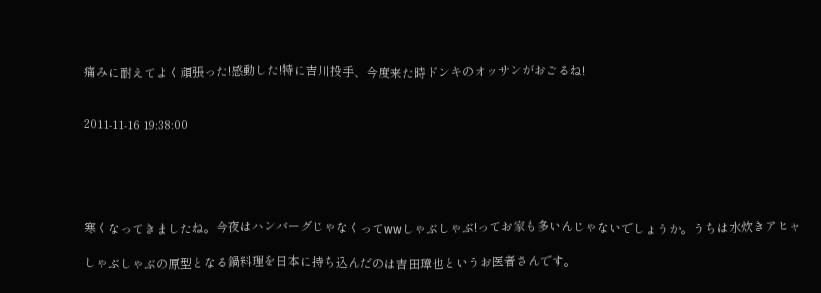痛みに耐えてよく頑張った!感動した!特に吉川投手、今度来た時ドンキのオッサンがおごるね!


2011-11-16 19:38:00





寒くなってきましたね。今夜はハンバーグじゃなくってwwしゃぶしゃぶ!ってお家も多いんじゃないでしょうか。うちは水炊きアヒャ

しゃぶしゃぶの原型となる鍋料理を日本に持ち込んだのは吉田璋也というお医者さんです。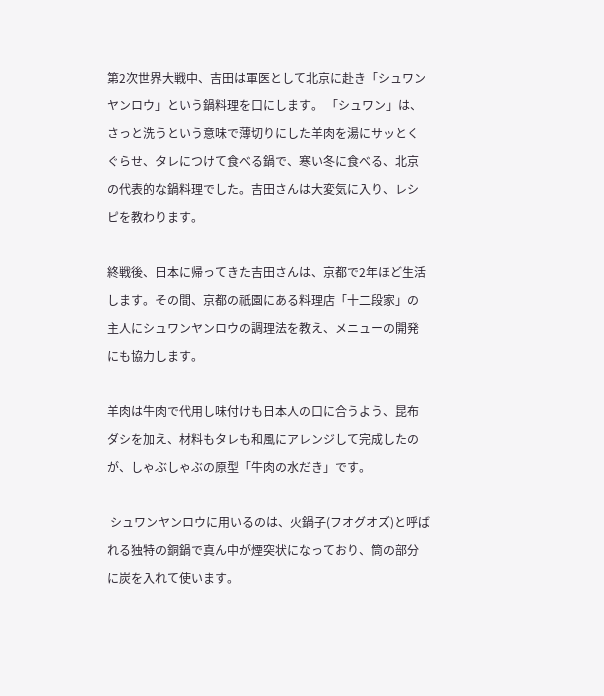第2次世界大戦中、吉田は軍医として北京に赴き「シュワンヤンロウ」という鍋料理を口にします。 「シュワン」は、さっと洗うという意味で薄切りにした羊肉を湯にサッとくぐらせ、タレにつけて食べる鍋で、寒い冬に食べる、北京の代表的な鍋料理でした。吉田さんは大変気に入り、レシピを教わります。

終戦後、日本に帰ってきた吉田さんは、京都で2年ほど生活します。その間、京都の祇園にある料理店「十二段家」の主人にシュワンヤンロウの調理法を教え、メニューの開発にも協力します。

羊肉は牛肉で代用し味付けも日本人の口に合うよう、昆布ダシを加え、材料もタレも和風にアレンジして完成したのが、しゃぶしゃぶの原型「牛肉の水だき」です。

 シュワンヤンロウに用いるのは、火鍋子(フオグオズ)と呼ばれる独特の銅鍋で真ん中が煙突状になっており、筒の部分に炭を入れて使います。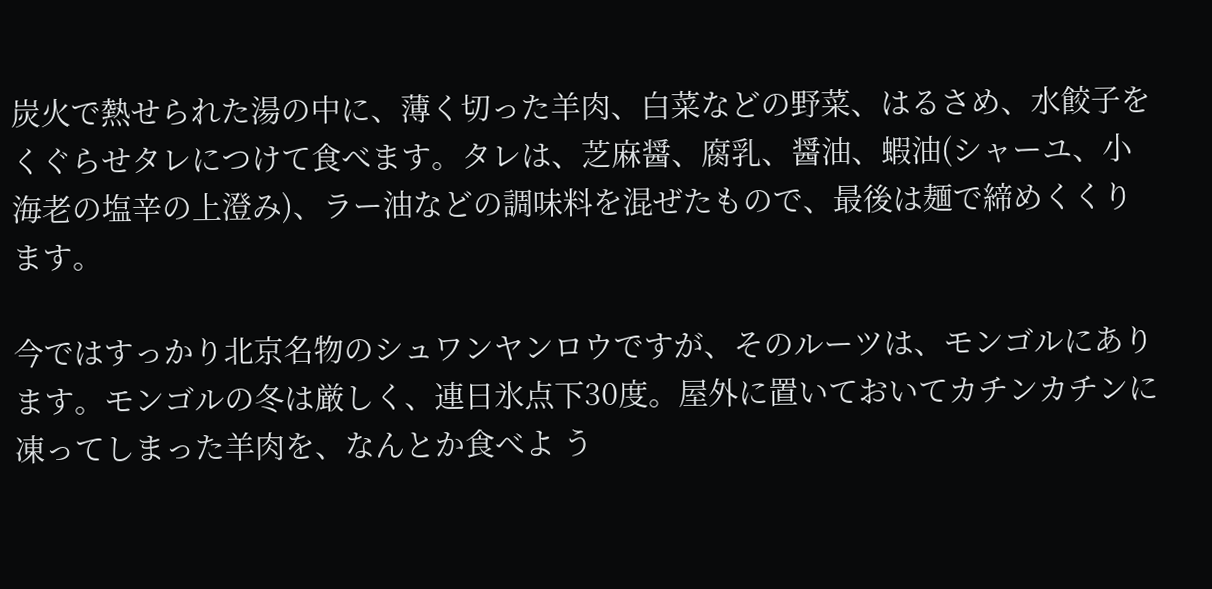炭火で熱せられた湯の中に、薄く切った羊肉、白菜などの野菜、はるさめ、水餃子をくぐらせタレにつけて食べます。タレは、芝麻醤、腐乳、醤油、蝦油(シャーユ、小海老の塩辛の上澄み)、ラー油などの調味料を混ぜたもので、最後は麺で締めくくります。

今ではすっかり北京名物のシュワンヤンロウですが、そのルーツは、モンゴルにあります。モンゴルの冬は厳しく、連日氷点下30度。屋外に置いておいてカチンカチンに凍ってしまった羊肉を、なんとか食べよ う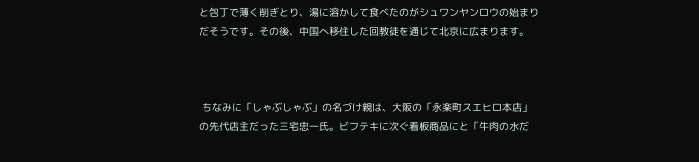と包丁で薄く削ぎとり、湯に溶かして食べたのがシュワンヤンロウの始まりだそうです。その後、中国へ移住した回教徒を通じて北京に広まります。



 ちなみに「しゃぶしゃぶ」の名づけ親は、大阪の「永楽町スエヒロ本店」の先代店主だった三宅忠一氏。ビフテキに次ぐ看板商品にと「牛肉の水だ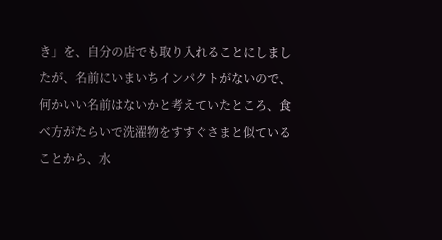き」を、自分の店でも取り入れることにしましたが、名前にいまいちインパクトがないので、何かいい名前はないかと考えていたところ、食べ方がたらいで洗濯物をすすぐさまと似ていることから、水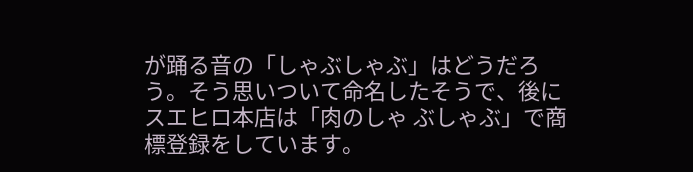が踊る音の「しゃぶしゃぶ」はどうだろう。そう思いついて命名したそうで、後にスエヒロ本店は「肉のしゃ ぶしゃぶ」で商標登録をしています。